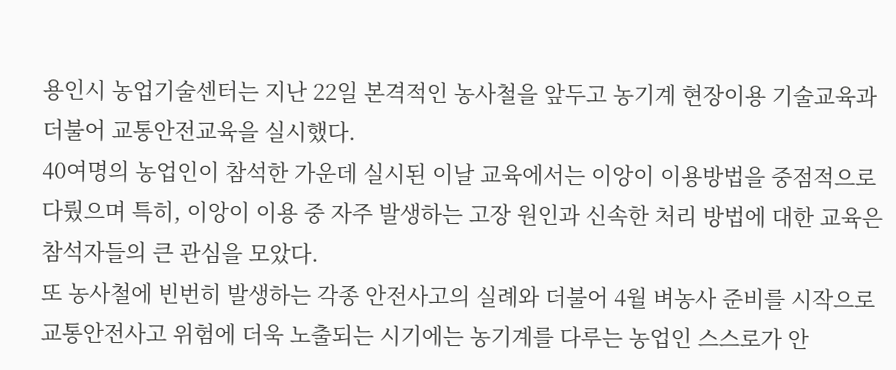용인시 농업기술센터는 지난 22일 본격적인 농사철을 앞두고 농기계 현장이용 기술교육과 더불어 교통안전교육을 실시했다.
40여명의 농업인이 참석한 가운데 실시된 이날 교육에서는 이앙이 이용방법을 중점적으로 다뤘으며 특히, 이앙이 이용 중 자주 발생하는 고장 원인과 신속한 처리 방법에 대한 교육은 참석자들의 큰 관심을 모았다.
또 농사철에 빈번히 발생하는 각종 안전사고의 실례와 더불어 4월 벼농사 준비를 시작으로 교통안전사고 위험에 더욱 노출되는 시기에는 농기계를 다루는 농업인 스스로가 안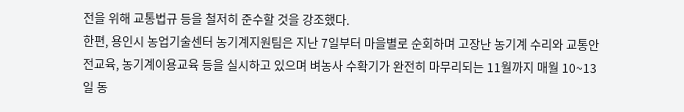전을 위해 교통법규 등을 철저히 준수할 것을 강조했다.
한편, 용인시 농업기술센터 농기계지원팀은 지난 7일부터 마을별로 순회하며 고장난 농기계 수리와 교통안전교육, 농기계이용교육 등을 실시하고 있으며 벼농사 수확기가 완전히 마무리되는 11월까지 매월 10~13일 동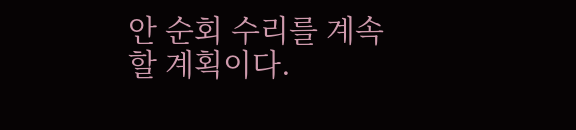안 순회 수리를 계속할 계획이다.